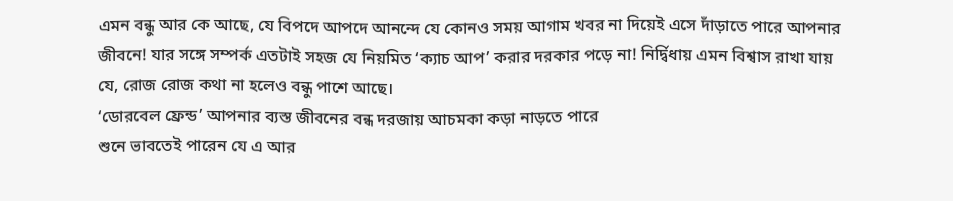এমন বন্ধু আর কে আছে, যে বিপদে আপদে আনন্দে যে কোনও সময় আগাম খবর না দিয়েই এসে দাঁড়াতে পারে আপনার জীবনে! যার সঙ্গে সম্পর্ক এতটাই সহজ যে নিয়মিত ‘ক্যাচ আপ’ করার দরকার পড়ে না! নির্দ্বিধায় এমন বিশ্বাস রাখা যায় যে, রোজ রোজ কথা না হলেও বন্ধু পাশে আছে।
‘ডোরবেল ফ্রেন্ড’ আপনার ব্যস্ত জীবনের বন্ধ দরজায় আচমকা কড়া নাড়তে পারে
শুনে ভাবতেই পারেন যে এ আর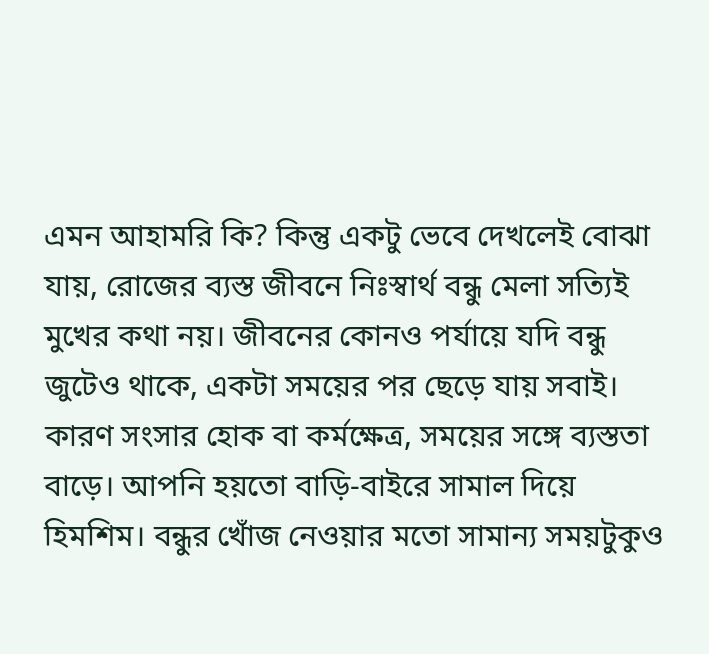এমন আহামরি কি? কিন্তু একটু ভেবে দেখলেই বোঝা যায়, রোজের ব্যস্ত জীবনে নিঃস্বার্থ বন্ধু মেলা সত্যিই মুখের কথা নয়। জীবনের কোনও পর্যায়ে যদি বন্ধু জুটেও থাকে, একটা সময়ের পর ছেড়ে যায় সবাই। কারণ সংসার হোক বা কর্মক্ষেত্র, সময়ের সঙ্গে ব্যস্ততা বাড়ে। আপনি হয়তো বাড়ি-বাইরে সামাল দিয়ে হিমশিম। বন্ধুর খোঁজ নেওয়ার মতো সামান্য সময়টুকুও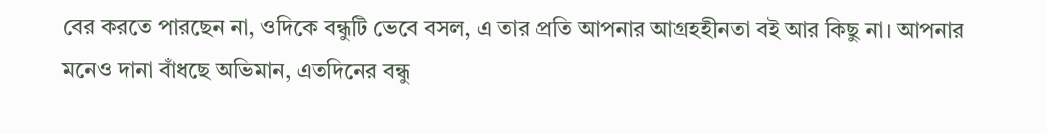বের করতে পারছেন না, ওদিকে বন্ধুটি ভেবে বসল, এ তার প্রতি আপনার আগ্রহহীনতা বই আর কিছু না। আপনার মনেও দানা বাঁধছে অভিমান, এতদিনের বন্ধু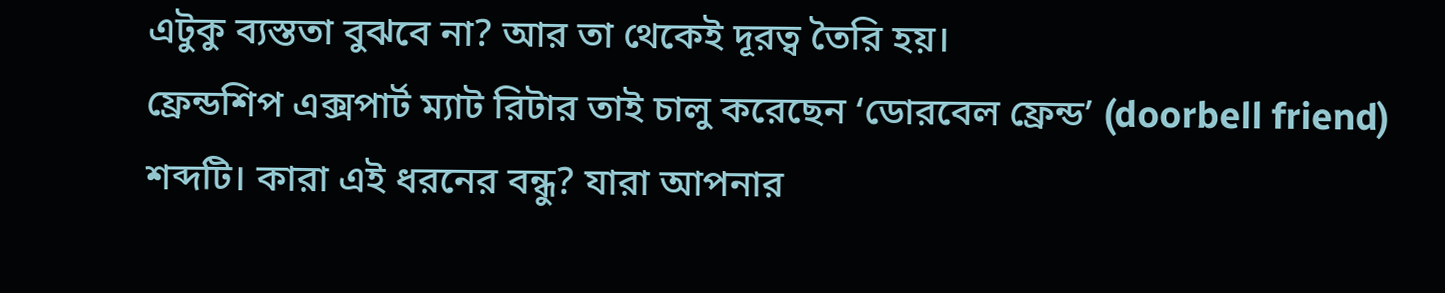এটুকু ব্যস্ততা বুঝবে না? আর তা থেকেই দূরত্ব তৈরি হয়।
ফ্রেন্ডশিপ এক্সপার্ট ম্যাট রিটার তাই চালু করেছেন ‘ডোরবেল ফ্রেন্ড’ (doorbell friend) শব্দটি। কারা এই ধরনের বন্ধু? যারা আপনার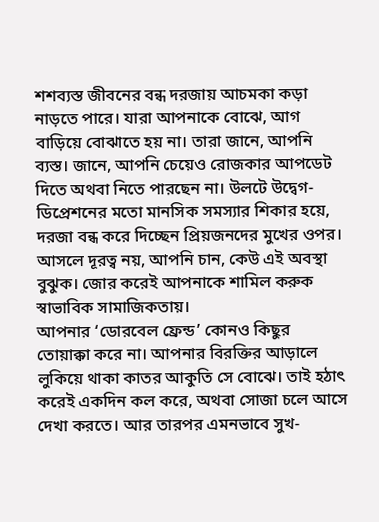শশব্যস্ত জীবনের বন্ধ দরজায় আচমকা কড়া নাড়তে পারে। যারা আপনাকে বোঝে, আগ বাড়িয়ে বোঝাতে হয় না। তারা জানে, আপনি ব্যস্ত। জানে, আপনি চেয়েও রোজকার আপডেট দিতে অথবা নিতে পারছেন না। উলটে উদ্বেগ-ডিপ্রেশনের মতো মানসিক সমস্যার শিকার হয়ে, দরজা বন্ধ করে দিচ্ছেন প্রিয়জনদের মুখের ওপর। আসলে দূরত্ব নয়, আপনি চান, কেউ এই অবস্থা বুঝুক। জোর করেই আপনাকে শামিল করুক স্বাভাবিক সামাজিকতায়।
আপনার ‘ডোরবেল ফ্রেন্ড’ কোনও কিছুর তোয়াক্কা করে না। আপনার বিরক্তির আড়ালে লুকিয়ে থাকা কাতর আকুতি সে বোঝে। তাই হঠাৎ করেই একদিন কল করে, অথবা সোজা চলে আসে দেখা করতে। আর তারপর এমনভাবে সুখ-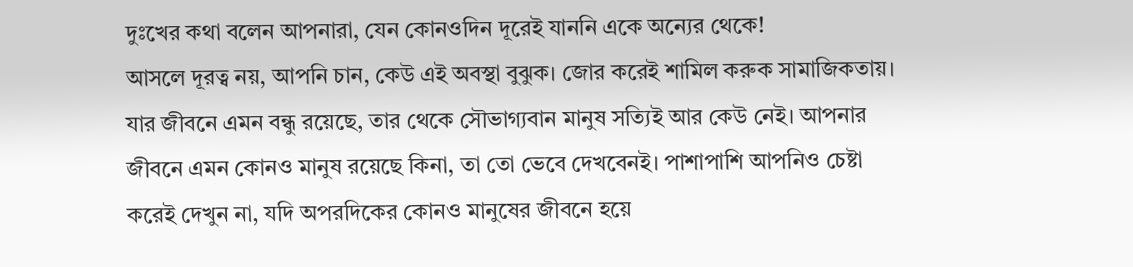দুঃখের কথা বলেন আপনারা, যেন কোনওদিন দূরেই যাননি একে অন্যের থেকে!
আসলে দূরত্ব নয়, আপনি চান, কেউ এই অবস্থা বুঝুক। জোর করেই শামিল করুক সামাজিকতায়।
যার জীবনে এমন বন্ধু রয়েছে, তার থেকে সৌভাগ্যবান মানুষ সত্যিই আর কেউ নেই। আপনার জীবনে এমন কোনও মানুষ রয়েছে কিনা, তা তো ভেবে দেখবেনই। পাশাপাশি আপনিও চেষ্টা করেই দেখুন না, যদি অপরদিকের কোনও মানুষের জীবনে হয়ে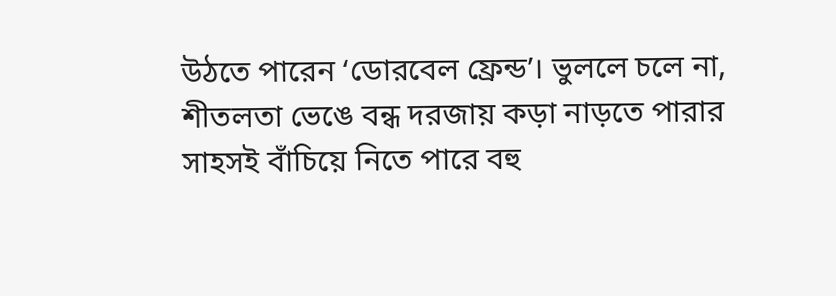উঠতে পারেন ‘ডোরবেল ফ্রেন্ড’। ভুললে চলে না, শীতলতা ভেঙে বন্ধ দরজায় কড়া নাড়তে পারার সাহসই বাঁচিয়ে নিতে পারে বহু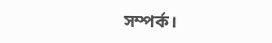সম্পর্ক।